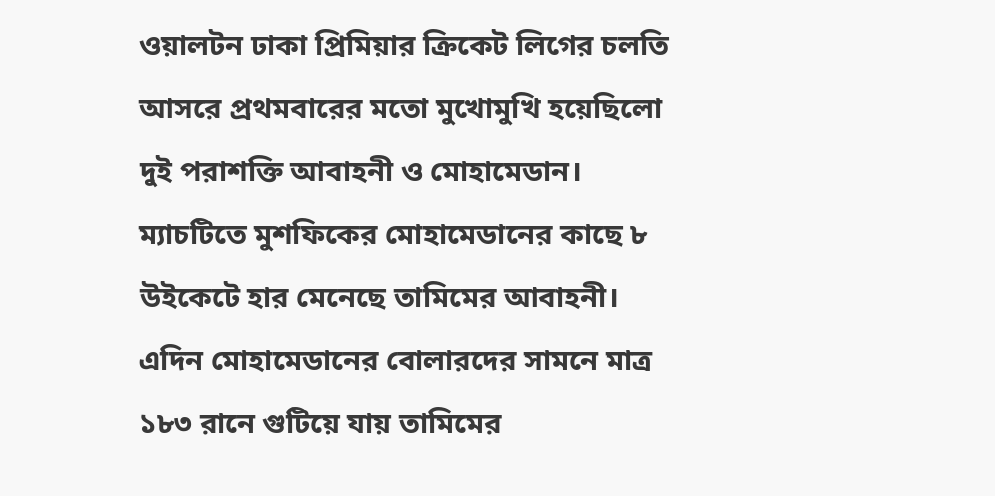ওয়ালটন ঢাকা প্রিমিয়ার ক্রিকেট লিগের চলতি আসরে প্রথমবারের মতো মুখোমুখি হয়েছিলো দুই পরাশক্তি আবাহনী ও মোহামেডান। ম্যাচটিতে মুশফিকের মোহামেডানের কাছে ৮ উইকেটে হার মেনেছে তামিমের আবাহনী। এদিন মোহামেডানের বোলারদের সামনে মাত্র ১৮৩ রানে গুটিয়ে যায় তামিমের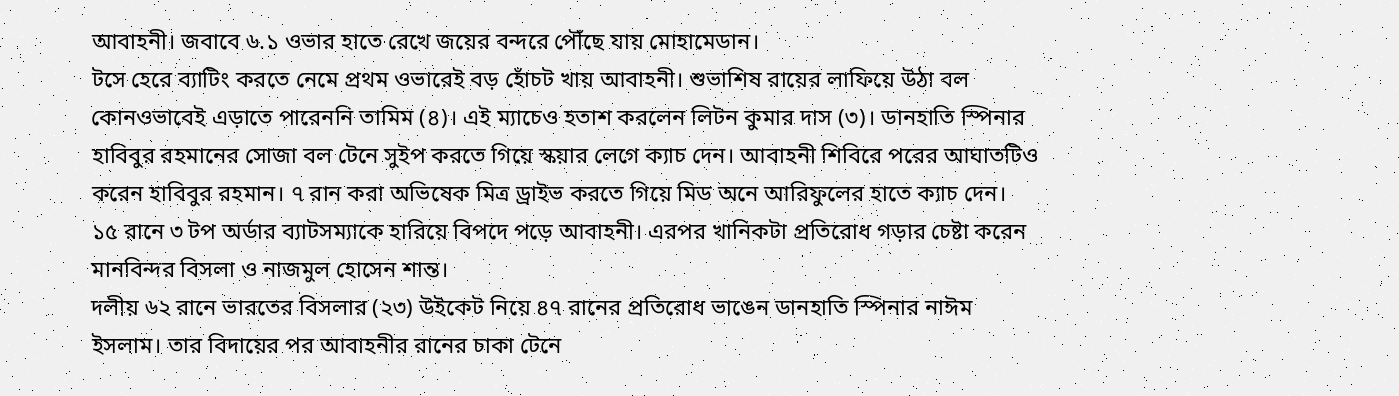আবাহনী। জবাবে ৬.১ ওভার হাতে রেখে জয়ের বন্দরে পৌঁছে যায় মোহামেডান।
টসে হেরে ব্যাটিং করতে নেমে প্রথম ওভারেই বড় হোঁচট খায় আবাহনী। শুভাশিষ রায়ের লাফিয়ে উঠা বল কোনওভাবেই এড়াতে পারেননি তামিম (৪)। এই ম্যাচেও হতাশ করলেন লিটন কুমার দাস (৩)। ডানহাতি স্পিনার হাবিবুর রহমানের সোজা বল টেনে সুইপ করতে গিয়ে স্কয়ার লেগে ক্যাচ দেন। আবাহনী শিবিরে পরের আঘাতটিও করেন হাবিবুর রহমান। ৭ রান করা অভিষেক মিত্র ড্রাইভ করতে গিয়ে মিড অনে আরিফুলের হাতে ক্যাচ দেন।
১৫ রানে ৩ টপ অর্ডার ব্যাটসম্যাকে হারিয়ে বিপদে পড়ে আবাহনী। এরপর খানিকটা প্রতিরোধ গড়ার চেষ্টা করেন মানবিন্দর বিসলা ও নাজমুল হোসেন শান্ত।
দলীয় ৬২ রানে ভারতের বিসলার (২৩) উইকেট নিয়ে ৪৭ রানের প্রতিরোধ ভাঙেন ডানহাতি স্পিনার নাঈম ইসলাম। তার বিদায়ের পর আবাহনীর রানের চাকা টেনে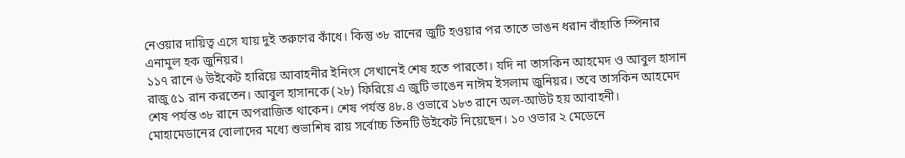নেওয়ার দায়িত্ব এসে যায় দুই তরুণের কাঁধে। কিন্তু ৩৮ রানের জুটি হওয়ার পর তাতে ভাঙন ধরান বাঁহাতি স্পিনার এনামুল হক জুনিয়র।
১১৭ রানে ৬ উইকেট হারিয়ে আবাহনীর ইনিংস সেখানেই শেষ হতে পারতো। যদি না তাসকিন আহমেদ ও আবুল হাসান রাজু ৫১ রান করতেন। আবুল হাসানকে (২৮) ফিরিয়ে এ জুটি ভাঙেন নাঈম ইসলাম জুনিয়র। তবে তাসকিন আহমেদ শেষ পর্যন্ত ৩৮ রানে অপরাজিত থাকেন। শেষ পর্যন্ত ৪৮.৪ ওভারে ১৮৩ রানে অল-আউট হয় আবাহনী।
মোহামেডানের বোলাদের মধ্যে শুভাশিষ রায় সর্বোচ্চ তিনটি উইকেট নিয়েছেন। ১০ ওভার ২ মেডেনে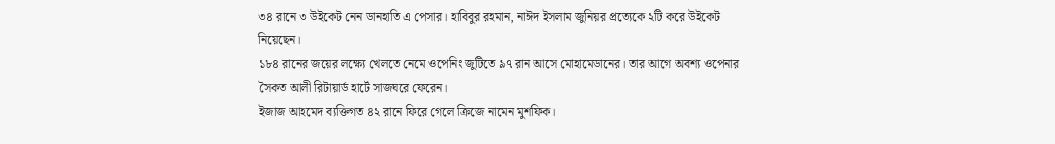৩৪ রানে ৩ উইকেট নেন ডানহাতি এ পেসার। হাবিবুর রহমান, নাঈদ ইসলাম জুনিয়র প্রত্যেকে ২টি করে উইকেট নিয়েছেন।
১৮৪ রানের জয়ের লক্ষ্যে খেলতে নেমে ওপেনিং জুটিতে ৯৭ রান আসে মোহামেডানের। তার আগে অবশ্য ওপেনার সৈকত আলী রিটায়ার্ড হার্টে সাজঘরে ফেরেন।
ইজাজ আহমেদ ব্যক্তিগত ৪২ রানে ফিরে গেলে ক্রিজে নামেন মুশফিক।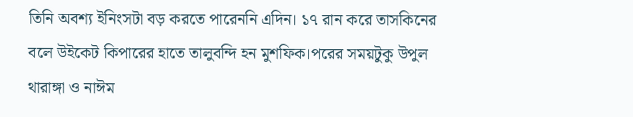তিনি অবশ্য ইনিংসটা বড় করতে পারেননি এদিন। ১৭ রান করে তাসকিনের বলে উইকেট কিপারের হাতে তালুবন্দি হন মুশফিক।পরের সময়টুকু উপুল থারাঙ্গা ও নাঈম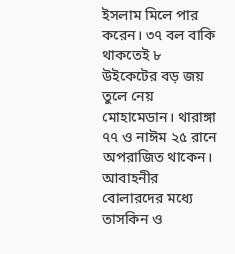ইসলাম মিলে পার করেন। ৩৭ বল বাকি থাকতেই ৮ উইকেটের বড় জয় তুলে নেয় মোহামেডান। থারাঙ্গা ৭৭ ও নাঈম ২৫ রানে অপরাজিত থাকেন।
আবাহনীর বোলারদের মধ্যে তাসকিন ও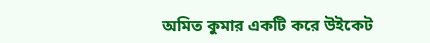অমিত কুমার একটি করে উইকেট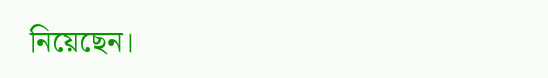নিয়েছেন।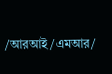/আরআই/এমআর/